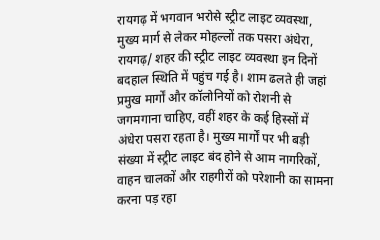रायगढ़ में भगवान भरोसे स्ट्रीट लाइट व्यवस्था, मुख्य मार्ग से लेकर मोहल्लों तक पसरा अंधेरा,
रायगढ़/ शहर की स्ट्रीट लाइट व्यवस्था इन दिनों बदहाल स्थिति में पहुंच गई है। शाम ढलते ही जहां प्रमुख मार्गों और कॉलोनियों को रोशनी से जगमगाना चाहिए, वहीं शहर के कई हिस्सों में अंधेरा पसरा रहता है। मुख्य मार्गों पर भी बड़ी संख्या में स्ट्रीट लाइट बंद होने से आम नागरिकों, वाहन चालकों और राहगीरों को परेशानी का सामना करना पड़ रहा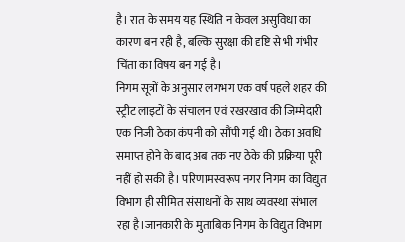है। रात के समय यह स्थिति न केवल असुविधा का कारण बन रही है, बल्कि सुरक्षा की दृष्टि से भी गंभीर चिंता का विषय बन गई है।
निगम सूत्रों के अनुसार लगभग एक वर्ष पहले शहर की स्ट्रीट लाइटों के संचालन एवं रखरखाव की जिम्मेदारी एक निजी ठेका कंपनी को सौंपी गई थी। ठेका अवधि समाप्त होने के बाद अब तक नए ठेके की प्रक्रिया पूरी नहीं हो सकी है। परिणामस्वरूप नगर निगम का विद्युत विभाग ही सीमित संसाधनों के साथ व्यवस्था संभाल रहा है।जानकारी के मुताबिक निगम के विद्युत विभाग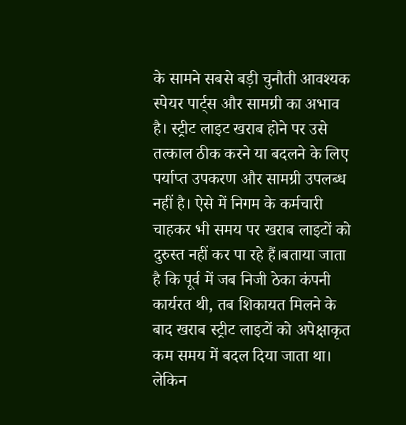के सामने सबसे बड़ी चुनौती आवश्यक स्पेयर पार्ट्स और सामग्री का अभाव है। स्ट्रीट लाइट खराब होने पर उसे तत्काल ठीक करने या बदलने के लिए पर्याप्त उपकरण और सामग्री उपलब्ध नहीं है। ऐसे में निगम के कर्मचारी चाहकर भी समय पर खराब लाइटों को दुरुस्त नहीं कर पा रहे हैं।बताया जाता है कि पूर्व में जब निजी ठेका कंपनी कार्यरत थी, तब शिकायत मिलने के बाद खराब स्ट्रीट लाइटों को अपेक्षाकृत कम समय में बदल दिया जाता था। लेकिन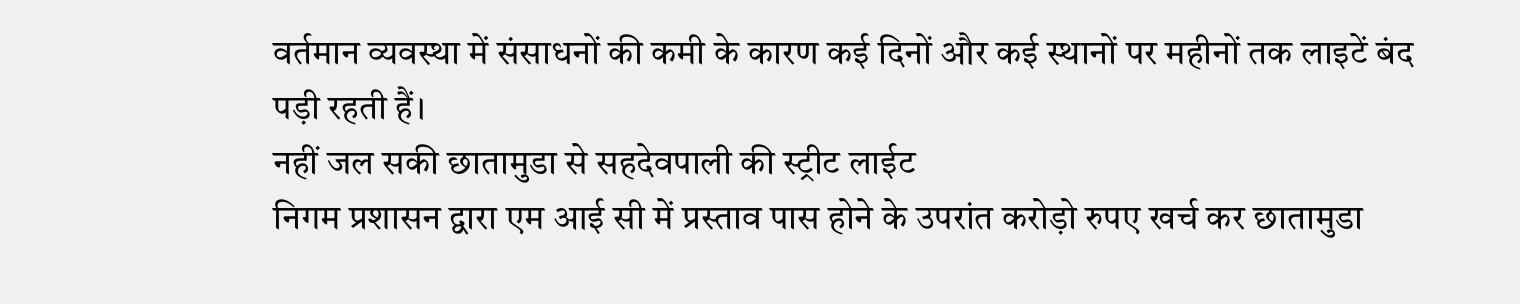वर्तमान व्यवस्था में संसाधनों की कमी के कारण कई दिनों और कई स्थानों पर महीनों तक लाइटें बंद पड़ी रहती हैं।
नहीं जल सकी छातामुडा से सहदेवपाली की स्ट्रीट लाईट
निगम प्रशासन द्वारा एम आई सी में प्रस्ताव पास होने के उपरांत करोड़ो रुपए खर्च कर छातामुडा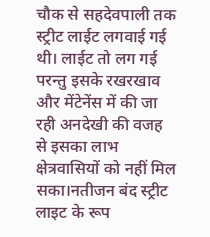चौक से सहदेवपाली तक स्ट्रीट लाईट लगवाई गई थी। लाईट तो लग गई परन्तु इसके रखरखाव और मेंटेनेंस में की जा रही अनदेखी की वजह से इसका लाभ क्षेत्रवासियों को नहीं मिल सका।नतीजन बंद स्ट्रीट लाइट के रूप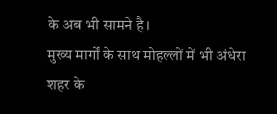के अब भी सामने है।
मुख्य मार्गों के साथ मोहल्लों में भी अंधेरा
शहर के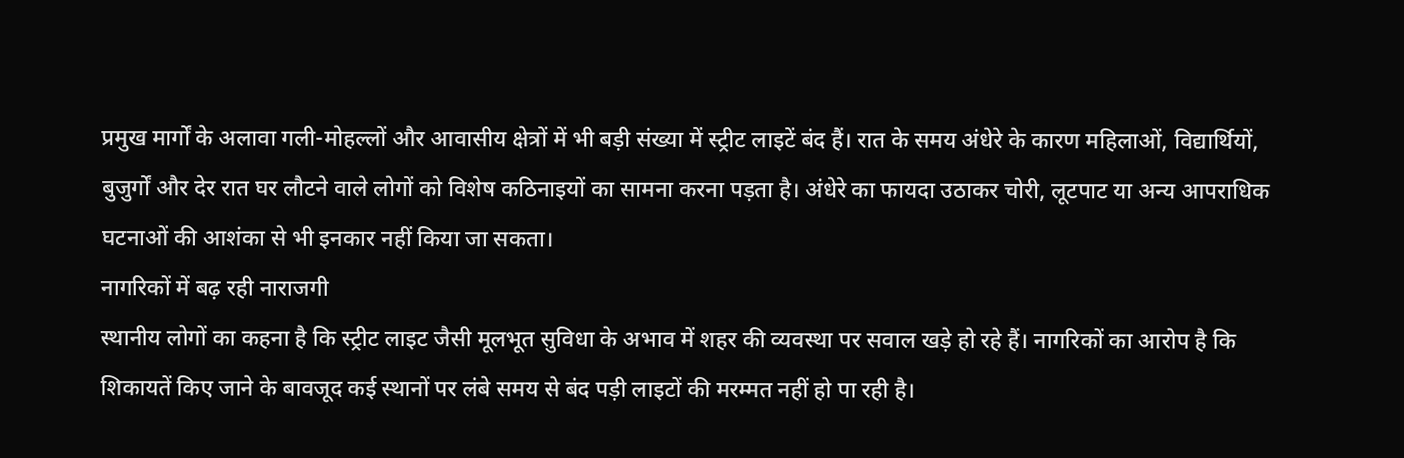प्रमुख मार्गों के अलावा गली-मोहल्लों और आवासीय क्षेत्रों में भी बड़ी संख्या में स्ट्रीट लाइटें बंद हैं। रात के समय अंधेरे के कारण महिलाओं, विद्यार्थियों, बुजुर्गों और देर रात घर लौटने वाले लोगों को विशेष कठिनाइयों का सामना करना पड़ता है। अंधेरे का फायदा उठाकर चोरी, लूटपाट या अन्य आपराधिक घटनाओं की आशंका से भी इनकार नहीं किया जा सकता।
नागरिकों में बढ़ रही नाराजगी
स्थानीय लोगों का कहना है कि स्ट्रीट लाइट जैसी मूलभूत सुविधा के अभाव में शहर की व्यवस्था पर सवाल खड़े हो रहे हैं। नागरिकों का आरोप है कि शिकायतें किए जाने के बावजूद कई स्थानों पर लंबे समय से बंद पड़ी लाइटों की मरम्मत नहीं हो पा रही है।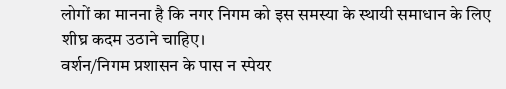लोगों का मानना है कि नगर निगम को इस समस्या के स्थायी समाधान के लिए शीघ्र कदम उठाने चाहिए।
वर्शन/निगम प्रशासन के पास न स्पेयर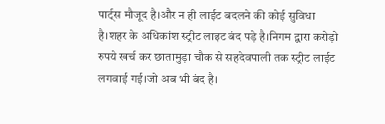पार्ट्स मौजूद है।और न ही लाईट बदलने की कोई सुविधा है।शहर के अधिकांश स्ट्रीट लाइट बंद पड़े है।निगम द्वारा करोड़ो रुपये खर्च कर छातामुड़ा चौक से सहदेवपाली तक स्ट्रीट लाईट लगवाई गई।जो अब भी बंद है।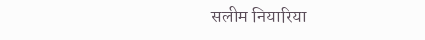सलीम नियारिया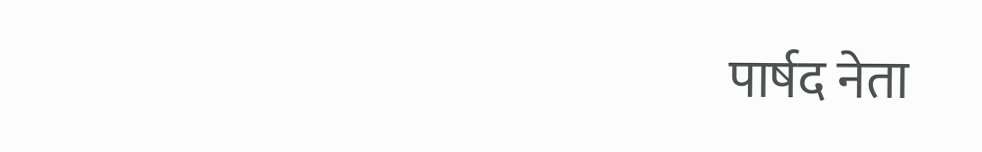पार्षद नेता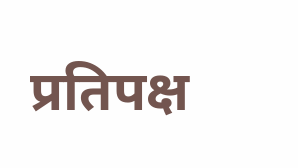प्रतिपक्ष